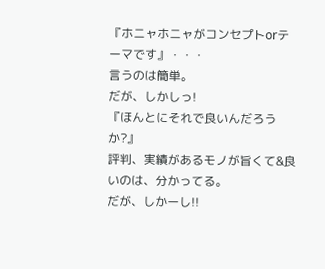『ホニャホニャがコンセプトorテーマです』・・・
言うのは簡単。
だが、しかしっ!
『ほんとにそれで良いんだろうか?』
評判、実績があるモノが旨くて&良いのは、分かってる。
だが、しかーし!!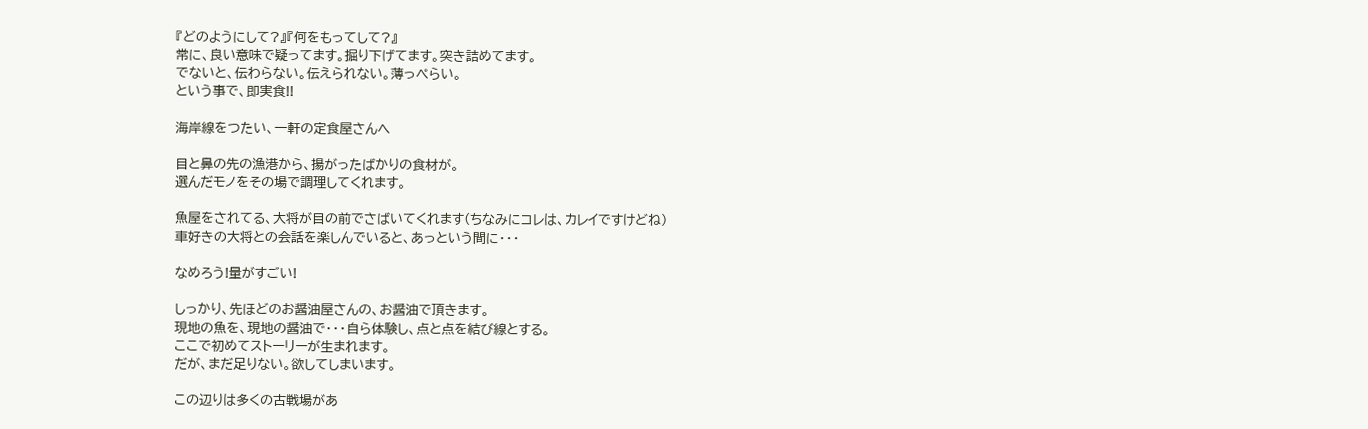『どのようにして?』『何をもってして?』
常に、良い意味で疑ってます。掘り下げてます。突き詰めてます。
でないと、伝わらない。伝えられない。薄っぺらい。
という事で、即実食!!

海岸線をつたい、一軒の定食屋さんへ

目と鼻の先の漁港から、揚がったばかりの食材が。
選んだモノをその場で調理してくれます。

魚屋をされてる、大将が目の前でさばいてくれます(ちなみにコレは、カレイですけどね)
車好きの大将との会話を楽しんでいると、あっという間に・・・

なめろう!量がすごい!

しっかり、先ほどのお醤油屋さんの、お醤油で頂きます。
現地の魚を、現地の醤油で・・・自ら体験し、点と点を結び線とする。
ここで初めてストーリーが生まれます。
だが、まだ足りない。欲してしまいます。

この辺りは多くの古戦場があ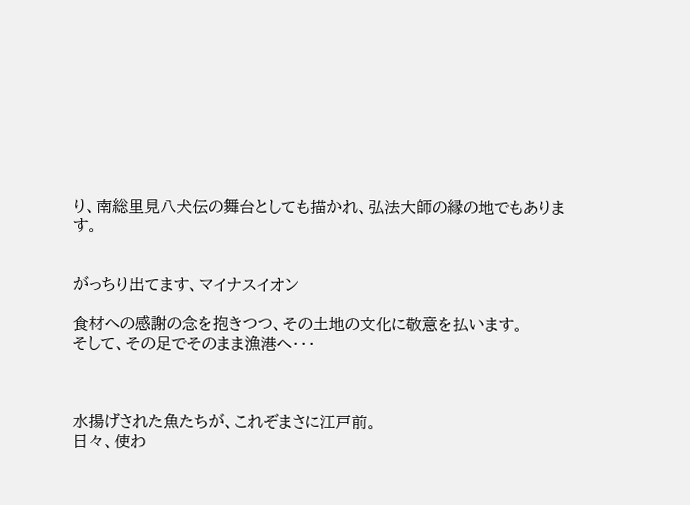り、南総里見八犬伝の舞台としても描かれ、弘法大師の縁の地でもあります。


がっちり出てます、マイナスイオン

食材への感謝の念を抱きつつ、その土地の文化に敬意を払います。
そして、その足でそのまま漁港へ・・・



水揚げされた魚たちが、これぞまさに江戸前。
日々、使わ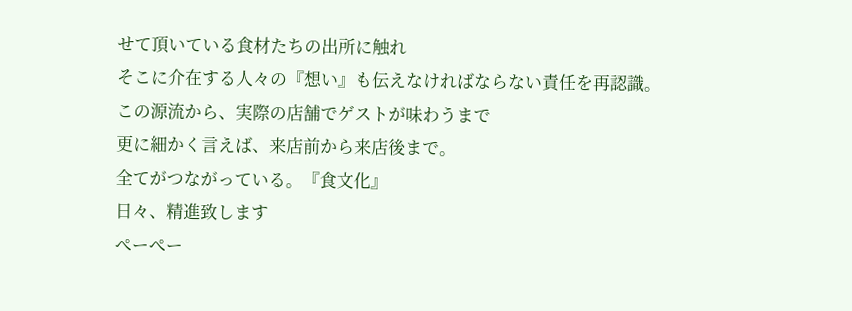せて頂いている食材たちの出所に触れ
そこに介在する人々の『想い』も伝えなければならない責任を再認識。
この源流から、実際の店舗でゲストが味わうまで
更に細かく言えば、来店前から来店後まで。
全てがつながっている。『食文化』
日々、精進致します
ぺーぺー